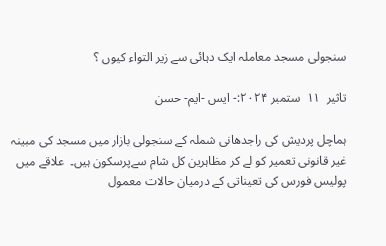سنجولی مسجد معاملہ ایک دہائی سے زیر التواء کیوں ؟

تاثیر  ۱۱  ستمبر ۲۰۲۴:- ایس -ایم- حسن

ہماچل پردیش کی راجدھانی شملہ کے سنجولی بازار میں مسجد کی مبینہ غیر قانونی تعمیر کو لے کر مظاہرین کل شام سےپرسکون ہیں۔  علاقے میں پولیس فورس کی تعیناتی کے درمیان حالات معمول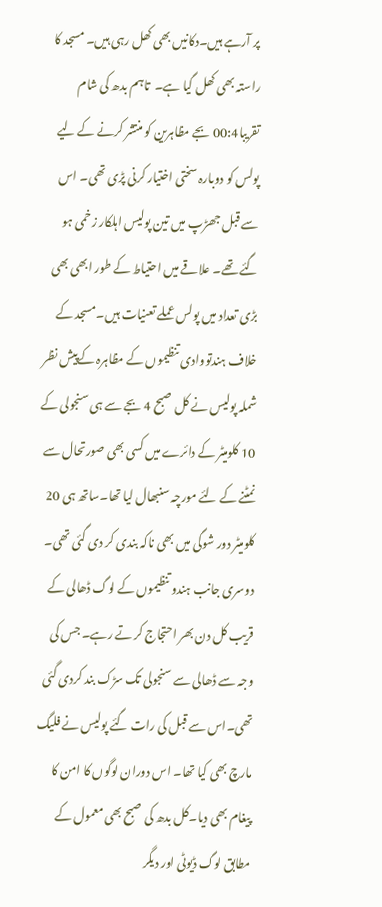پر آرہے ہیں۔دکانیں بھی کھل رہی ہیں۔ مسجد کا راستہ بھی کھل گیا ہے۔  تاہم بدھ کی شام تقریبا00:4 بجے مظاہرین کو منتشر کرنے کے لیے پولس کو دوبارہ سختی اختیار کرنی پڑی تھی۔ اس سے قبل جھڑپ میں تین پولیس اہلکار زخمی ہو گئے تھے۔ علاقے میں احتیاط کے طور ابھی بھی بڑی تعداد میں پولس عملے تعنیات ہیں۔مسجد کے خلاف ہندتووادی تنظیموں کے مظاہرہ کےپیش نظر شملہ پولیس نے کل صبح 4 بجے سے ہی سنجولی کے 10 کلومیٹر کے دائرے میں کسی بھی صورتحال سے نمٹنے کے لئے مورچہ سنبھال لیا تھا۔ساتھ ہی 20 کلومیٹر دور شوگی میں بھی ناکہ بندی کر دی گئی تھی۔ دوسری جانب ہندو تنظیموں کے لوگ ڈھالی کے قریب کل دن بھر احتجاج کر تے رہے۔ جس کی وجہ سے ڈھالی سے سنجولی تک سڑک بند کردی گئی تھی۔اس سے قبل کی رات گئے پولیس نے فلیگ مارچ بھی کیا تھا۔ اس دوران لوگوں کا امن کا پیغام بھی دیا۔کل بدھ کی صبح بھی معمول کے مطابق لوگ ڈیوٹی اور دیگر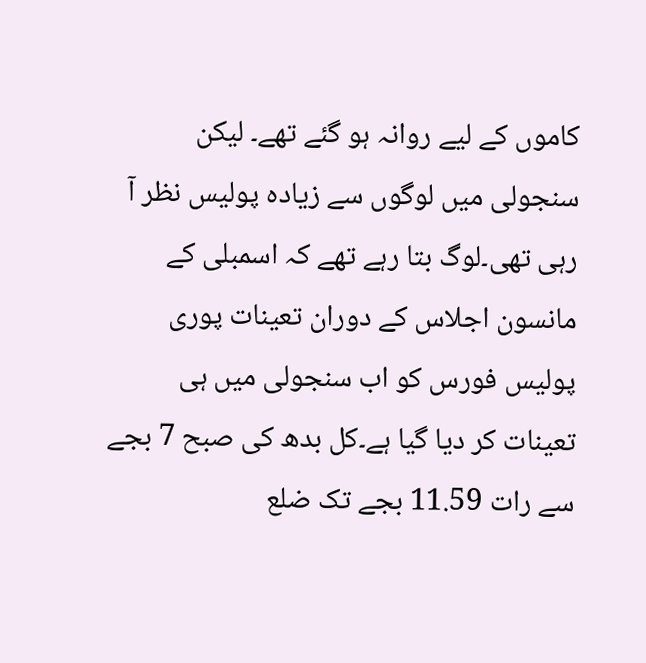کاموں کے لیے روانہ ہو گئے تھے۔ لیکن سنجولی میں لوگوں سے زیادہ پولیس نظر آ رہی تھی۔لوگ بتا رہے تھے کہ اسمبلی کے مانسون اجلاس کے دوران تعینات پوری پولیس فورس کو اب سنجولی میں ہی تعینات کر دیا گیا ہے۔کل بدھ کی صبح 7 بجے سے رات 11.59 بجے تک ضلع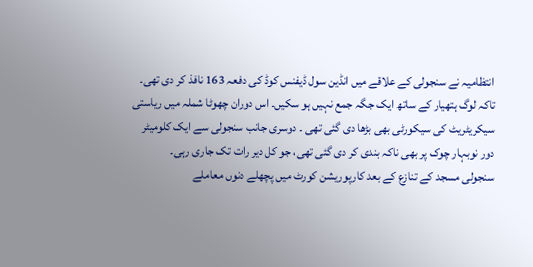انتظامیہ نے سنجولی کے علاقے میں انڈین سول ڈیفنس کوڈ کی دفعہ 163 نافذ کر دی تھی۔ تاکہ لوگ ہتھیار کے ساتھ ایک جگہ جمع نہیں ہو سکیں۔ اس دوران چھوٹا شملہ میں ریاستی سیکریٹریٹ کی سیکورٹی بھی بڑھا دی گئی تھی ۔ دوسری جانب سنجولی سے ایک کلومیٹر دور نوبہار چوک پر بھی ناکہ بندی کر دی گئی تھی، جو کل دیر رات تک جاری رہی۔
سنجولی مسجد کے تنازع کے بعد کارپوریشن کورٹ میں پچھلے دنوں معاملے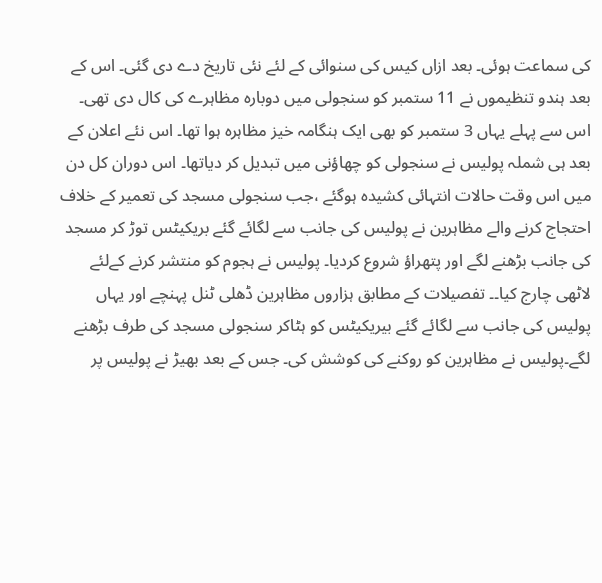کی سماعت ہوئی۔ بعد ازاں کیس کی سنوائی کے لئے نئی تاریخ دے دی گئی۔ اس کے بعد ہندو تنظیموں نے 11 ستمبر کو سنجولی میں دوبارہ مظاہرے کی کال دی تھی۔ اس سے پہلے یہاں 3 ستمبر کو بھی ایک ہنگامہ خیز مظاہرہ ہوا تھا۔ اس نئے اعلان کے بعد ہی شملہ پولیس نے سنجولی کو چھاؤنی میں تبدیل کر دیاتھا۔ اس دوران کل دن میں اس وقت حالات انتہائی کشیدہ ہوگئے ،جب سنجولی مسجد کی تعمیر کے خلاف احتجاج کرنے والے مظاہرین نے پولیس کی جانب سے لگائے گئے بریکیٹس توڑ کر مسجد کی جانب بڑھنے لگے اور پتھراؤ شروع کردیا۔ پولیس نے ہجوم کو منتشر کرنے کےلئے لاٹھی چارج کیا۔۔ تفصیلات کے مطابق ہزاروں مظاہرین ڈھلی ٹنل پہنچے اور یہاں پولیس کی جانب سے لگائے گئے بیریکیٹس کو ہٹاکر سنجولی مسجد کی طرف بڑھنے لگے۔پولیس نے مظاہرین کو روکنے کی کوشش کی۔ جس کے بعد بھیڑ نے پولیس پر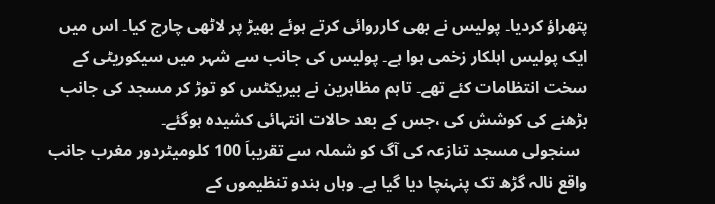پتھراؤ کردیا۔ پولیس نے بھی کارروائی کرتے ہوئے بھیڑ پر لاٹھی چارج کیا۔ اس میں ایک پولیس اہلکار زخمی ہوا ہے۔ پولیس کی جانب سے شہر میں سیکوریٹی کے سخت انتظامات کئے تھے۔ تاہم مظاہرین نے بیریکٹس کو توڑ کر مسجد کی جانب بڑھنے کی کوشش کی ،جس کے بعد حالات انتہائی کشیدہ ہوگئے۔
  سنجولی مسجد تنازعہ کی آگ کو شملہ سے تقریباَ 100 کلومیٹردور مغرب جانب واقع نالہ گڑھ تک پنہنچا دیا گیا ہے۔ وہاں ہندو تنظیموں کے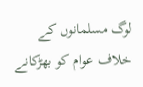لوگ مسلمانوں کے خلاف عوام کو بھڑکانے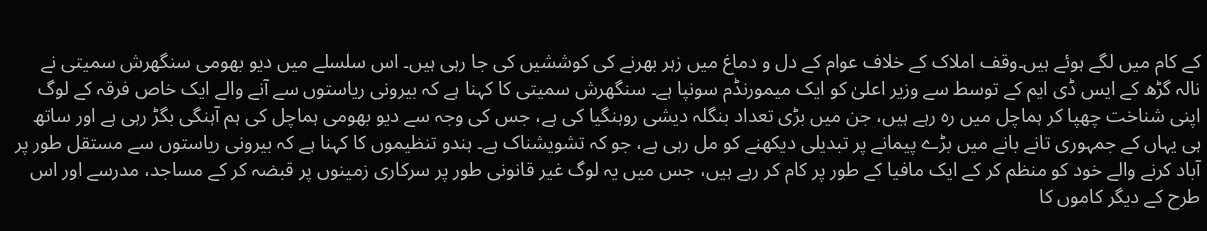کے کام میں لگے ہوئے ہیں۔وقف املاک کے خلاف عوام کے دل و دماغ میں زہر بھرنے کی کوششیں کی جا رہی ہیں۔ اس سلسلے میں دیو بھومی سنگھرش سمیتی نے نالہ گڑھ کے ایس ڈی ایم کے توسط سے وزیر اعلیٰ کو ایک میمورنڈم سونپا ہے۔ سنگھرش سمیتی کا کہنا ہے کہ بیرونی ریاستوں سے آنے والے ایک خاص فرقہ کے لوگ اپنی شناخت چھپا کر ہماچل میں رہ رہے ہیں، جن میں بڑی تعداد بنگلہ دیشی روہنگیا کی ہے، جس کی وجہ سے دیو بھومی ہماچل کی ہم آہنگی بگڑ رہی ہے اور ساتھ ہی یہاں کے جمہوری تانے بانے میں بڑے پیمانے پر تبدیلی دیکھنے کو مل رہی ہے، جو کہ تشویشناک ہے۔ ہندو تنظیموں کا کہنا ہے کہ بیرونی ریاستوں سے مستقل طور پر آباد کرنے والے خود کو منظم کر کے ایک مافیا کے طور پر کام کر رہے ہیں، جس میں یہ لوگ غیر قانونی طور پر سرکاری زمینوں پر قبضہ کر کے مساجد، مدرسے اور اس طرح کے دیگر کاموں کا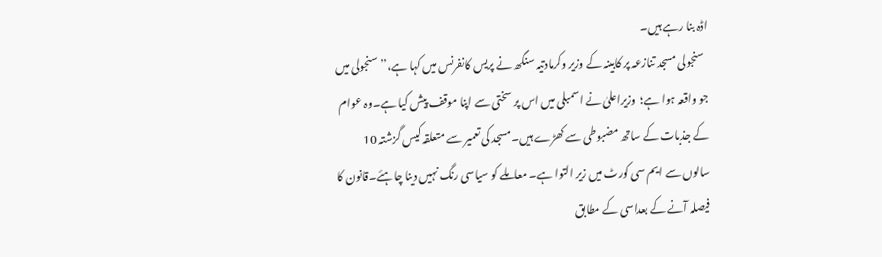اڈہ بنا رہے ہیں۔
  سنجولی مسجد تنازعہ پر کابینہ کے وزیر وکرمادتیہ سنگھ نے پریس کانفرنس میں کہا ہے،’’ سنجولی میں جو واقعہ ہوا ہے؛  وزیراعلیٰ نے اسمبلی میں اس پر سختی سے اپنا موقف پیش کیا ہے۔وہ عوام کے جذبات کے ساتھ مضبوطی سے کھڑے ہیں۔مسجد کی تعمیر سے متعلقہ کیس گزشتہ 10 سالوں سے ایم سی کورٹ میں زیر التوا ہے۔ معاملے کو سیاسی رنگ نہیں دینا چاہئے۔قانون کا فیصلہ آنے کے بعداسی کے مطابق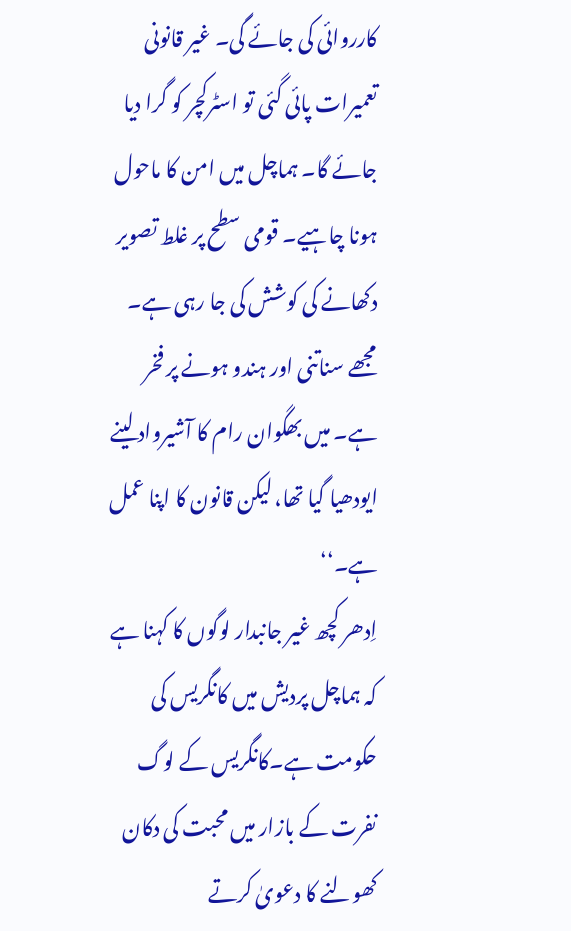کارروائی کی جائے گی۔ غیر قانونی تعمیرات پائی گئی تو اسٹرکچر کو گرا دیا جائے گا۔ ہماچل میں امن کا ماحول ہونا چاہیے۔ قومی سطح پر غلط تصویر دکھانے کی کوشش کی جا رہی ہے۔ مجھے سناتنی اور ہندو ہونے پر فخر ہے۔ میں بھگوان رام کا آشیرواد لینے ایودھیا گیا تھا، لیکن قانون کا اپنا عمل ہے۔‘‘
اِدھر کچھ غیر جانبدار لوگوں کا کہنا ہے کہ ہماچل پردیش میں کانگریس کی حکومت ہے۔کانگریس کے لوگ نفرت کے بازار میں محبت کی دکان کھولنے کا دعویٰ کرتے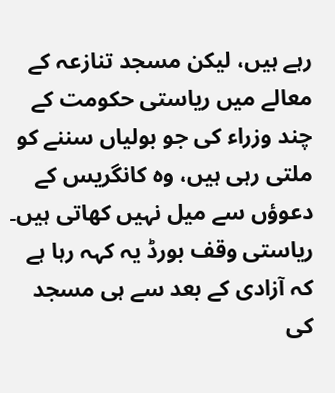رہے ہیں، لیکن مسجد تنازعہ کے معالے میں ریاستی حکومت کے چند وزراء کی جو بولیاں سننے کو ملتی رہی ہیں، وہ کانگریس کے دعوؤں سے میل نہیں کھاتی ہیں۔ ریاستی وقف بورڈ یہ کہہ رہا ہے کہ آزادی کے بعد سے ہی مسجد کی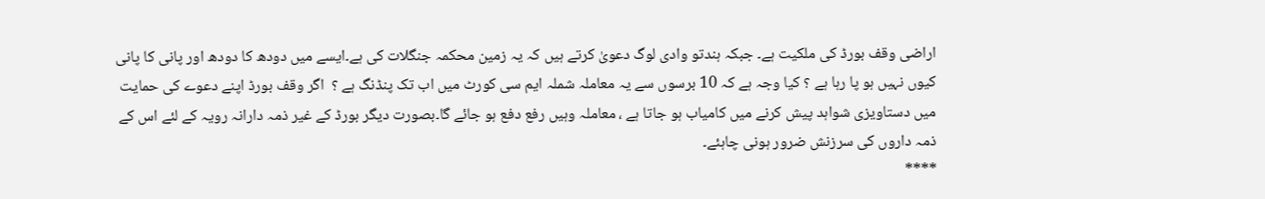اراضی وقف بورڈ کی ملکیت ہے۔ جبکہ ہندتو وادی لوگ دعویٰ کرتے ہیں کہ یہ زمین محکمہ جنگلات کی ہے۔ایسے میں دودھ کا دودھ اور پانی کا پانی کیوں نہیں ہو پا رہا ہے ؟ کیا وجہ ہے کہ 10 برسوں سے یہ معاملہ شملہ ایم سی کورٹ میں اب تک پنڈنگ ہے ؟  اگر وقف بورڈ اپنے دعوے کی حمایت میں دستاویزی شواہد پیش کرنے میں کامیاب ہو جاتا ہے ، معاملہ وہیں رفع دفع ہو جائے گا۔بصورت دیگر بورڈ کے غیر ذمہ دارانہ رویہ کے لئے اس کے ذمہ داروں کی سرزنش ضرور ہونی چاہئے۔
****